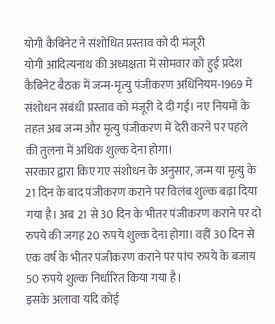योगी कैबिनेट ने संशोधित प्रस्ताव को दी मंजूरी
योगी आदित्यनाथ की अध्यक्षता में सोमवार को हुई प्रदेश कैबिनेट बैठक में जन्म-मृत्यु पंजीकरण अधिनियम-1969 में संशोधन संबंधी प्रस्ताव को मंजूरी दे दी गई। नए नियमों के तहत अब जन्म और मृत्यु पंजीकरण में देरी करने पर पहले की तुलना में अधिक शुल्क देना होगा।
सरकार द्वारा किए गए संशोधन के अनुसार, जन्म या मृत्यु के 21 दिन के बाद पंजीकरण कराने पर विलंब शुल्क बढ़ा दिया गया है। अब 21 से 30 दिन के भीतर पंजीकरण कराने पर दो रुपये की जगह 20 रुपये शुल्क देना होगा। वहीं 30 दिन से एक वर्ष के भीतर पंजीकरण कराने पर पांच रुपये के बजाय 50 रुपये शुल्क निर्धारित किया गया है।
इसके अलावा यदि कोई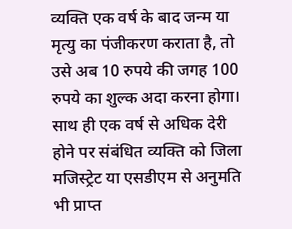व्यक्ति एक वर्ष के बाद जन्म या मृत्यु का पंजीकरण कराता है, तो उसे अब 10 रुपये की जगह 100 रुपये का शुल्क अदा करना होगा। साथ ही एक वर्ष से अधिक देरी होने पर संबंधित व्यक्ति को जिला मजिस्ट्रेट या एसडीएम से अनुमति भी प्राप्त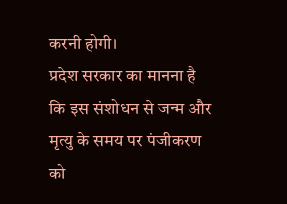करनी होगी।
प्रदेश सरकार का मानना है कि इस संशोधन से जन्म और मृत्यु के समय पर पंजीकरण को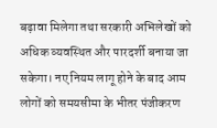बढ़ावा मिलेगा तथा सरकारी अभिलेखों को अधिक व्यवस्थित और पारदर्शी बनाया जा सकेगा। नए नियम लागू होने के बाद आम लोगों को समयसीमा के भीतर पंजीकरण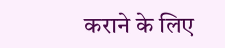कराने के लिए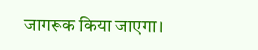जागरूक किया जाएगा।